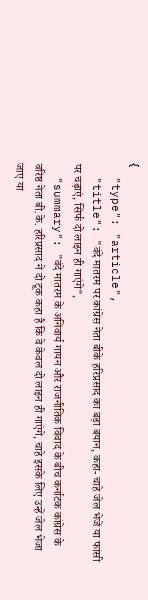{
  "type": "article",
  "title": "वंदे मातरम पर कांग्रेस नेता बीके हरिप्रसाद का बड़ा बयान, कहा- चाहे जेल भेजें या फांसी पर चढ़ाएं, सिर्फ दो लाइन ही गाएंगे",
  "summary": "वंदे मातरम के अनिवार्य गायन और राजनीतिक विवाद के बीच कर्नाटक कांग्रेस के वरिष्ठ नेता बी.के. हरिप्रसाद ने दो टूक कहा है कि वे केवल दो लाइन ही गाएंगे, चाहे इसके लिए उन्हें जेल भेजा जाए या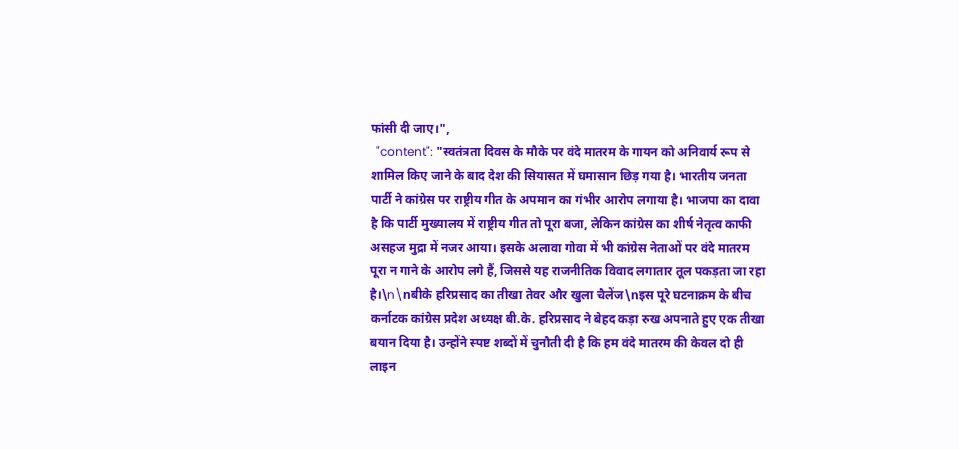फांसी दी जाए।",
  "content": "स्वतंत्रता दिवस के मौके पर वंदे मातरम के गायन को अनिवार्य रूप से शामिल किए जाने के बाद देश की सियासत में घमासान छिड़ गया है। भारतीय जनता पार्टी ने कांग्रेस पर राष्ट्रीय गीत के अपमान का गंभीर आरोप लगाया है। भाजपा का दावा है कि पार्टी मुख्यालय में राष्ट्रीय गीत तो पूरा बजा, लेकिन कांग्रेस का शीर्ष नेतृत्व काफी असहज मुद्रा में नजर आया। इसके अलावा गोवा में भी कांग्रेस नेताओं पर वंदे मातरम पूरा न गाने के आरोप लगे हैं, जिससे यह राजनीतिक विवाद लगातार तूल पकड़ता जा रहा है।\n\nबीके हरिप्रसाद का तीखा तेवर और खुला चैलेंज\nइस पूरे घटनाक्रम के बीच कर्नाटक कांग्रेस प्रदेश अध्यक्ष बी.के. हरिप्रसाद ने बेहद कड़ा रुख अपनाते हुए एक तीखा बयान दिया है। उन्होंने स्पष्ट शब्दों में चुनौती दी है कि हम वंदे मातरम की केवल दो ही लाइन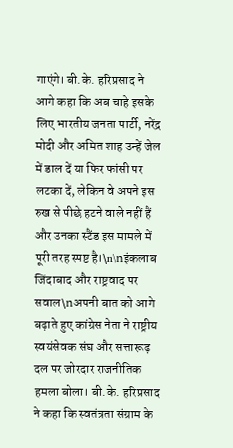गाएंगे। बी.के. हरिप्रसाद ने आगे कहा कि अब चाहे इसके लिए भारतीय जनता पार्टी, नरेंद्र मोदी और अमित शाह उन्हें जेल में डाल दें या फिर फांसी पर लटका दें, लेकिन वे अपने इस रुख से पीछे हटने वाले नहीं हैं और उनका स्टैंड इस मामले में पूरी तरह स्पष्ट है।\n\nइंकलाब जिंदाबाद और राष्ट्रवाद पर सवाल\nअपनी बात को आगे बढ़ाते हुए कांग्रेस नेता ने राष्ट्रीय स्वयंसेवक संघ और सत्तारूढ़ दल पर जोरदार राजनीतिक हमला बोला। बी.के. हरिप्रसाद ने कहा कि स्वतंत्रता संग्राम के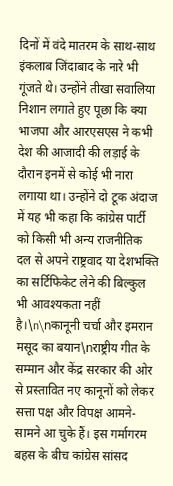दिनों में वंदे मातरम के साथ-साथ इंकलाब जिंदाबाद के नारे भी गूंजते थे। उन्होंने तीखा सवालिया निशान लगाते हुए पूछा कि क्या भाजपा और आरएसएस ने कभी देश की आजादी की लड़ाई के दौरान इनमें से कोई भी नारा लगाया था। उन्होंने दो टूक अंदाज में यह भी कहा कि कांग्रेस पार्टी को किसी भी अन्य राजनीतिक दल से अपने राष्ट्रवाद या देशभक्ति का सर्टिफिकेट लेने की बिल्कुल भी आवश्यकता नहीं है।\n\nकानूनी चर्चा और इमरान मसूद का बयान\nराष्ट्रीय गीत के सम्मान और केंद्र सरकार की ओर से प्रस्तावित नए कानूनों को लेकर सत्ता पक्ष और विपक्ष आमने-सामने आ चुके हैं। इस गर्मागरम बहस के बीच कांग्रेस सांसद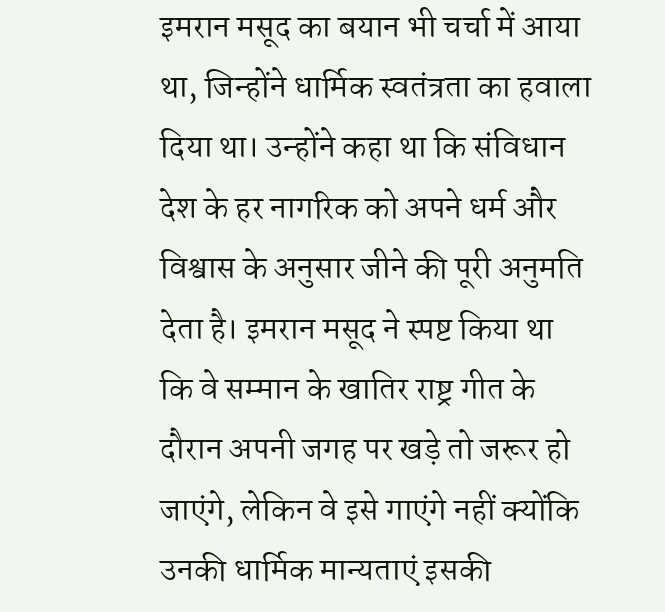इमरान मसूद का बयान भी चर्चा में आया था, जिन्होंने धार्मिक स्वतंत्रता का हवाला दिया था। उन्होंने कहा था कि संविधान देश के हर नागरिक को अपने धर्म और विश्वास के अनुसार जीने की पूरी अनुमति देता है। इमरान मसूद ने स्पष्ट किया था कि वे सम्मान के खातिर राष्ट्र गीत के दौरान अपनी जगह पर खड़े तो जरूर हो जाएंगे, लेकिन वे इसे गाएंगे नहीं क्योंकि उनकी धार्मिक मान्यताएं इसकी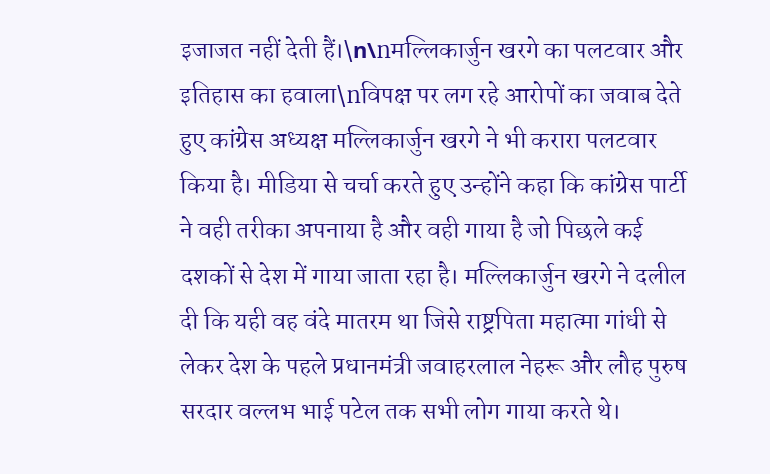इजाजत नहीं देती हैं।\n\nमल्लिकार्जुन खरगे का पलटवार और इतिहास का हवाला\nविपक्ष पर लग रहे आरोपों का जवाब देते हुए कांग्रेस अध्यक्ष मल्लिकार्जुन खरगे ने भी करारा पलटवार किया है। मीडिया से चर्चा करते हुए उन्होंने कहा कि कांग्रेस पार्टी ने वही तरीका अपनाया है और वही गाया है जो पिछले कई दशकों से देश में गाया जाता रहा है। मल्लिकार्जुन खरगे ने दलील दी कि यही वह वंदे मातरम था जिसे राष्ट्रपिता महात्मा गांधी से लेकर देश के पहले प्रधानमंत्री जवाहरलाल नेहरू और लौह पुरुष सरदार वल्लभ भाई पटेल तक सभी लोग गाया करते थे।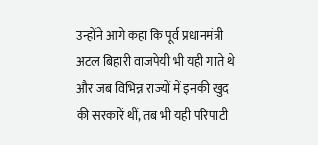उन्होंने आगे कहा कि पूर्व प्रधानमंत्री अटल बिहारी वाजपेयी भी यही गाते थे और जब विभिन्न राज्यों में इनकी खुद की सरकारें थीं, तब भी यही परिपाटी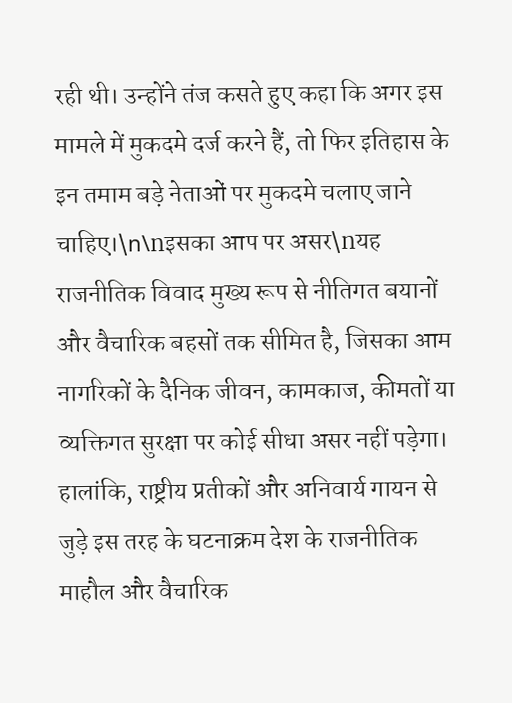रही थी। उन्होंने तंज कसते हुए कहा कि अगर इस मामले में मुकदमे दर्ज करने हैं, तो फिर इतिहास के इन तमाम बड़े नेताओं पर मुकदमे चलाए जाने चाहिए।\n\nइसका आप पर असर\nयह राजनीतिक विवाद मुख्य रूप से नीतिगत बयानों और वैचारिक बहसों तक सीमित है, जिसका आम नागरिकों के दैनिक जीवन, कामकाज, कीमतों या व्यक्तिगत सुरक्षा पर कोई सीधा असर नहीं पड़ेगा। हालांकि, राष्ट्रीय प्रतीकों और अनिवार्य गायन से जुड़े इस तरह के घटनाक्रम देश के राजनीतिक माहौल और वैचारिक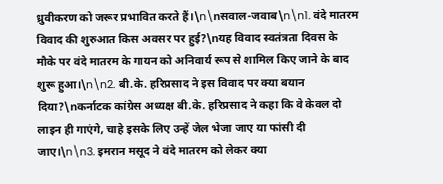ध्रुवीकरण को जरूर प्रभावित करते हैं।\n\nसवाल-जवाब\n\n1. वंदे मातरम विवाद की शुरुआत किस अवसर पर हुई?\nयह विवाद स्वतंत्रता दिवस के मौके पर वंदे मातरम के गायन को अनिवार्य रूप से शामिल किए जाने के बाद शुरू हुआ।\n\n2. बी.के. हरिप्रसाद ने इस विवाद पर क्या बयान दिया?\nकर्नाटक कांग्रेस अध्यक्ष बी.के. हरिप्रसाद ने कहा कि वे केवल दो लाइन ही गाएंगे, चाहे इसके लिए उन्हें जेल भेजा जाए या फांसी दी जाए।\n\n3. इमरान मसूद ने वंदे मातरम को लेकर क्या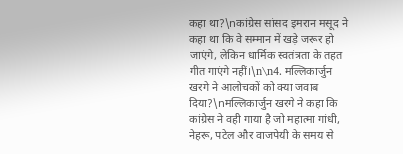कहा था?\nकांग्रेस सांसद इमरान मसूद ने कहा था कि वे सम्मान में खड़े जरूर हो जाएंगे, लेकिन धार्मिक स्वतंत्रता के तहत गीत गाएंगे नहीं।\n\n4. मल्लिकार्जुन खरगे ने आलोचकों को क्या जवाब दिया?\nमल्लिकार्जुन खरगे ने कहा कि कांग्रेस ने वही गाया है जो महात्मा गांधी, नेहरू, पटेल और वाजपेयी के समय से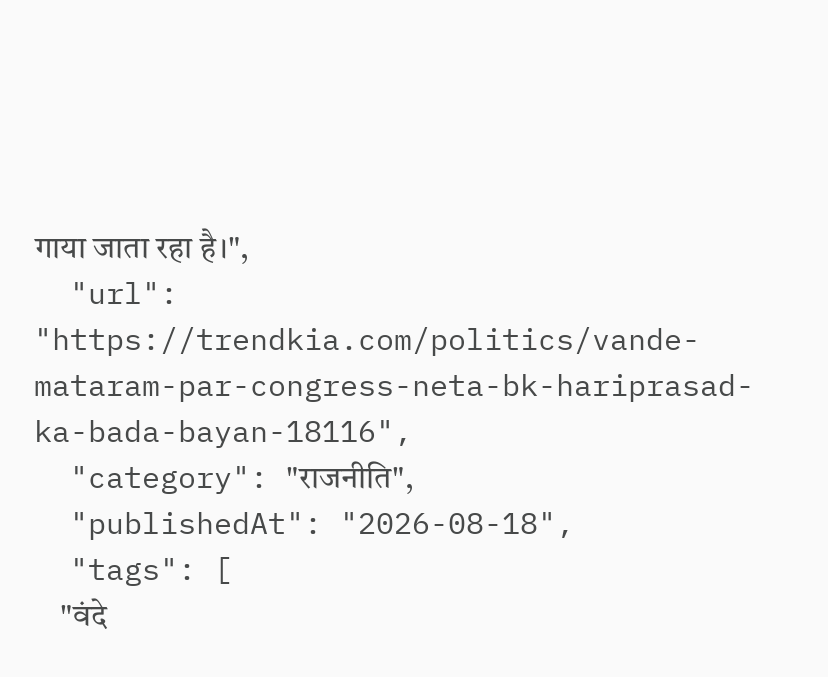गाया जाता रहा है।",
  "url": "https://trendkia.com/politics/vande-mataram-par-congress-neta-bk-hariprasad-ka-bada-bayan-18116",
  "category": "राजनीति",
  "publishedAt": "2026-08-18",
  "tags": [
    "वंदे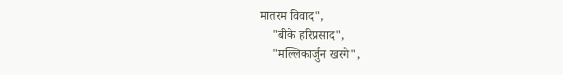मातरम विवाद",
    "बीके हरिप्रसाद",
    "मल्लिकार्जुन खरगे",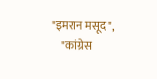"इमरान मसूद",
    "कांग्रेस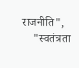राजनीति",
    "स्वतंत्रता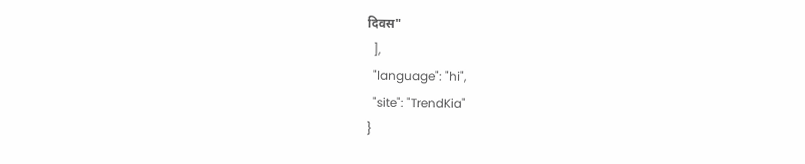दिवस"
  ],
  "language": "hi",
  "site": "TrendKia"
}